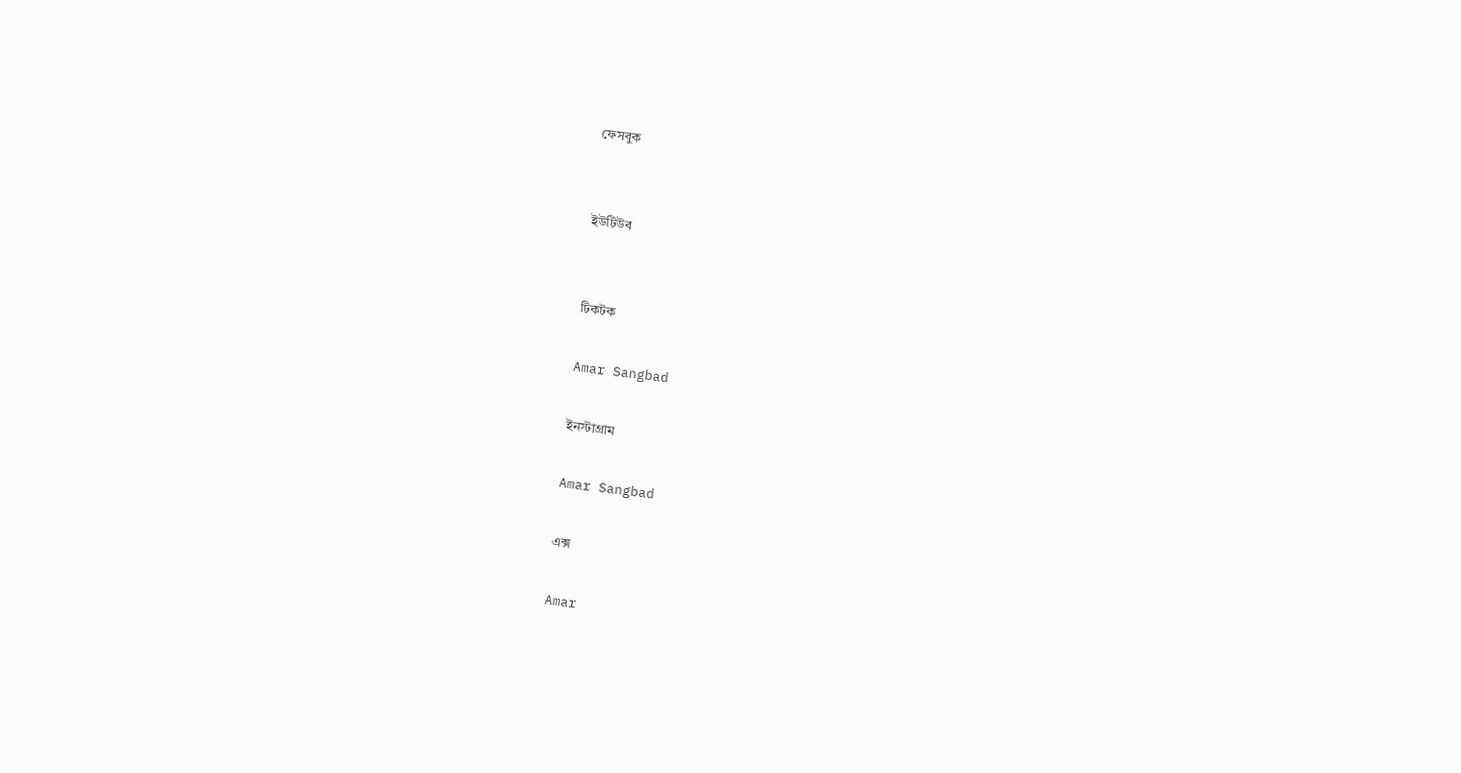ফেসবুক


ইউটিউব


টিকটক

Amar Sangbad

ইনস্টাগ্রাম

Amar Sangbad

এক্স

Amar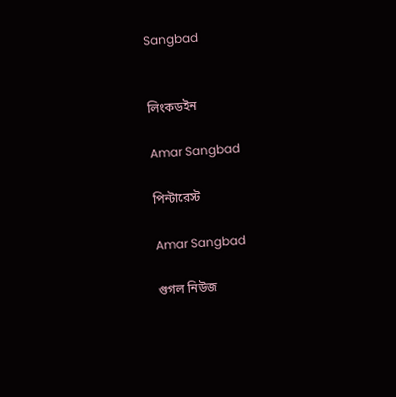Sangbad


লিংকডইন

Amar Sangbad

পিন্টারেস্ট

Amar Sangbad

গুগল নিউজ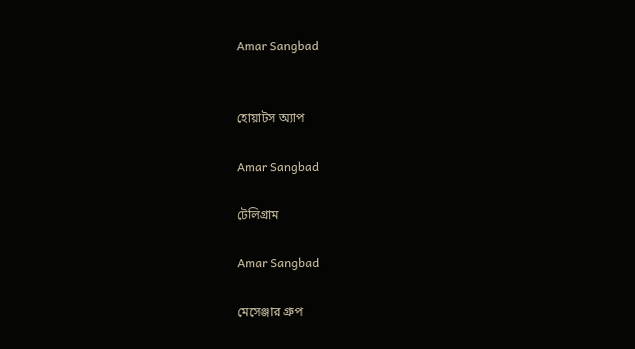Amar Sangbad


হোয়াটস অ্যাপ

Amar Sangbad

টেলিগ্রাম

Amar Sangbad

মেসেঞ্জার গ্রুপ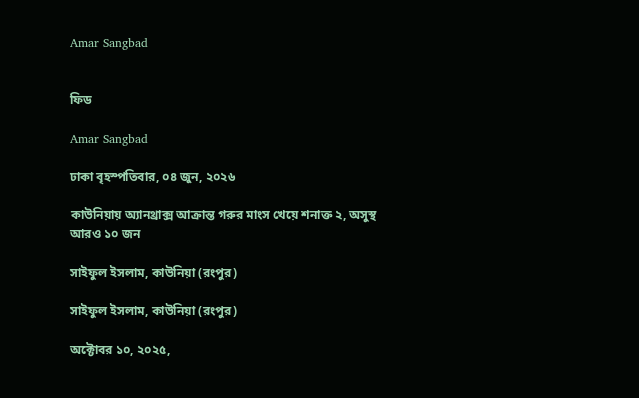Amar Sangbad


ফিড

Amar Sangbad

ঢাকা বৃহস্পতিবার, ০৪ জুন, ২০২৬

কাউনিয়ায় অ্যানথ্রাক্স আক্রান্ত গরুর মাংস খেয়ে শনাক্ত ২, অসুস্থ আরও ১০ জন

সাইফুল ইসলাম, কাউনিয়া (রংপুর)

সাইফুল ইসলাম, কাউনিয়া (রংপুর)

অক্টোবর ১০, ২০২৫,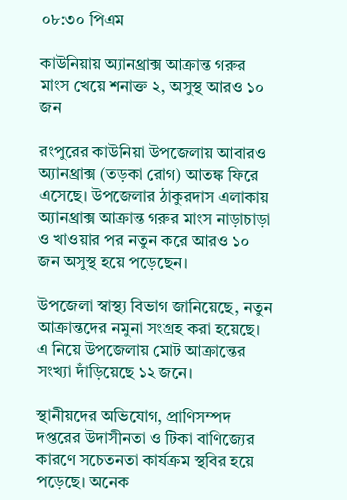০৮:৩০ পিএম

কাউনিয়ায় অ্যানথ্রাক্স আক্রান্ত গরুর মাংস খেয়ে শনাক্ত ২, অসুস্থ আরও ১০ জন

রংপুরের কাউনিয়া উপজেলায় আবারও অ্যানথ্রাক্স (তড়কা রোগ) আতঙ্ক ফিরে এসেছে। উপজেলার ঠাকুরদাস এলাকায় অ্যানথ্রাক্স আক্রান্ত গরুর মাংস নাড়াচাড়া ও খাওয়ার পর নতুন করে আরও ১০ জন অসুস্থ হয়ে পড়েছেন।

উপজেলা স্বাস্থ্য বিভাগ জানিয়েছে, নতুন আক্রান্তদের নমুনা সংগ্রহ করা হয়েছে। এ নিয়ে উপজেলায় মোট আক্রান্তের সংখ্যা দাঁড়িয়েছে ১২ জনে।

স্থানীয়দের অভিযোগ, প্রাণিসম্পদ দপ্তরের উদাসীনতা ও টিকা বাণিজ্যের কারণে সচেতনতা কার্যক্রম স্থবির হয়ে পড়েছে। অনেক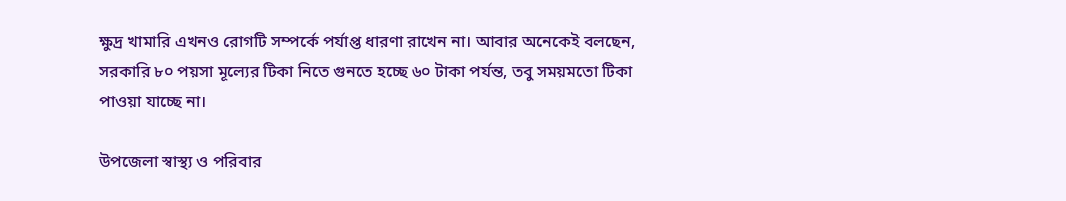ক্ষুদ্র খামারি এখনও রোগটি সম্পর্কে পর্যাপ্ত ধারণা রাখেন না। আবার অনেকেই বলছেন, সরকারি ৮০ পয়সা মূল্যের টিকা নিতে গুনতে হচ্ছে ৬০ টাকা পর্যন্ত, তবু সময়মতো টিকা পাওয়া যাচ্ছে না।

উপজেলা স্বাস্থ্য ও পরিবার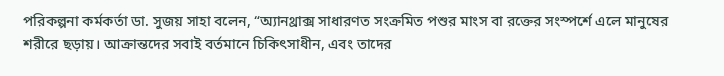পরিকল্পনা কর্মকর্তা ডা. সুজয় সাহা বলেন, “অ্যানথ্রাক্স সাধারণত সংক্রমিত পশুর মাংস বা রক্তের সংস্পর্শে এলে মানুষের শরীরে ছড়ায়। আক্রান্তদের সবাই বর্তমানে চিকিৎসাধীন, এবং তাদের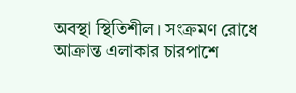অবস্থা স্থিতিশীল। সংক্রমণ রোধে আক্রান্ত এলাকার চারপাশে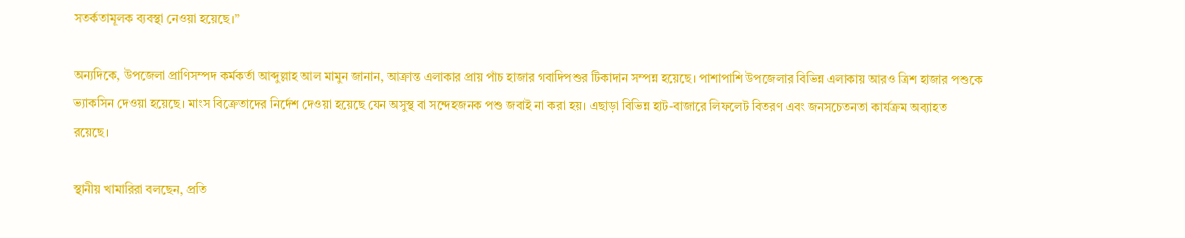সতর্কতামূলক ব্যবস্থা নেওয়া হয়েছে।”

অন্যদিকে, উপজেলা প্রাণিসম্পদ কর্মকর্তা আব্দুল্লাহ আল মামুন জানান, আক্রান্ত এলাকার প্রায় পাঁচ হাজার গবাদিপশুর টিকাদান সম্পন্ন হয়েছে। পাশাপাশি উপজেলার বিভিন্ন এলাকায় আরও ত্রিশ হাজার পশুকে ভ্যাকসিন দেওয়া হয়েছে। মাংস বিক্রেতাদের নির্দেশ দেওয়া হয়েছে যেন অসুস্থ বা সন্দেহজনক পশু জবাই না করা হয়। এছাড়া বিভিন্ন হাট-বাজারে লিফলেট বিতরণ এবং জনসচেতনতা কার্যক্রম অব্যাহত রয়েছে।

স্থানীয় খামারিরা বলছেন, প্রতি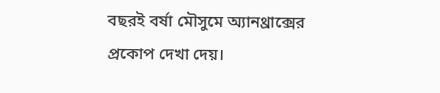বছরই বর্ষা মৌসুমে অ্যানথ্রাক্সের প্রকোপ দেখা দেয়।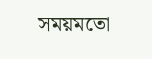সময়মতো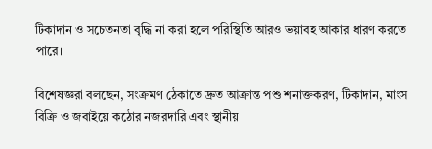টিকাদান ও সচেতনতা বৃদ্ধি না করা হলে পরিস্থিতি আরও ভয়াবহ আকার ধারণ করতে পারে।

বিশেষজ্ঞরা বলছেন, সংক্রমণ ঠেকাতে দ্রুত আক্রান্ত পশু শনাক্তকরণ, টিকাদান, মাংস বিক্রি ও জবাইয়ে কঠোর নজরদারি এবং স্থানীয়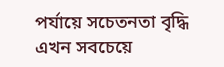পর্যায়ে সচেতনতা বৃদ্ধি এখন সবচেয়ে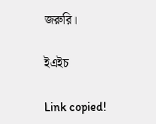জরুরি।

ইএইচ

Link copied!